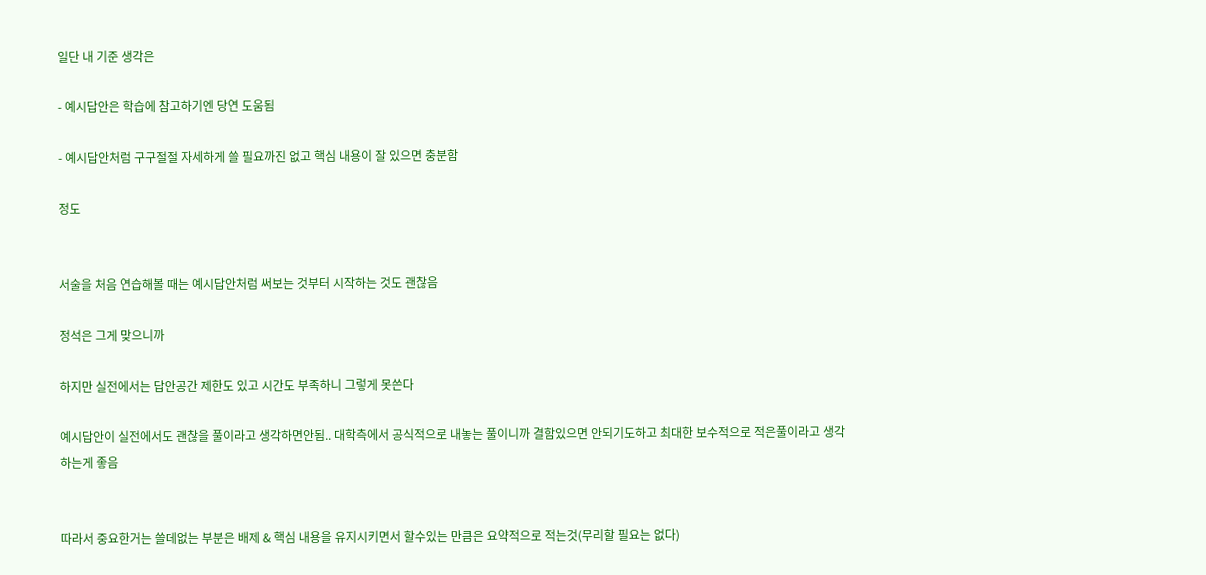일단 내 기준 생각은

- 예시답안은 학습에 참고하기엔 당연 도움됨

- 예시답안처럼 구구절절 자세하게 쓸 필요까진 없고 핵심 내용이 잘 있으면 충분함

정도


서술을 처음 연습해볼 때는 예시답안처럼 써보는 것부터 시작하는 것도 괜찮음

정석은 그게 맞으니까

하지만 실전에서는 답안공간 제한도 있고 시간도 부족하니 그렇게 못쓴다

예시답안이 실전에서도 괜찮을 풀이라고 생각하면안됨.. 대학측에서 공식적으로 내놓는 풀이니까 결함있으면 안되기도하고 최대한 보수적으로 적은풀이라고 생각하는게 좋음


따라서 중요한거는 쓸데없는 부분은 배제 & 핵심 내용을 유지시키면서 할수있는 만큼은 요약적으로 적는것(무리할 필요는 없다)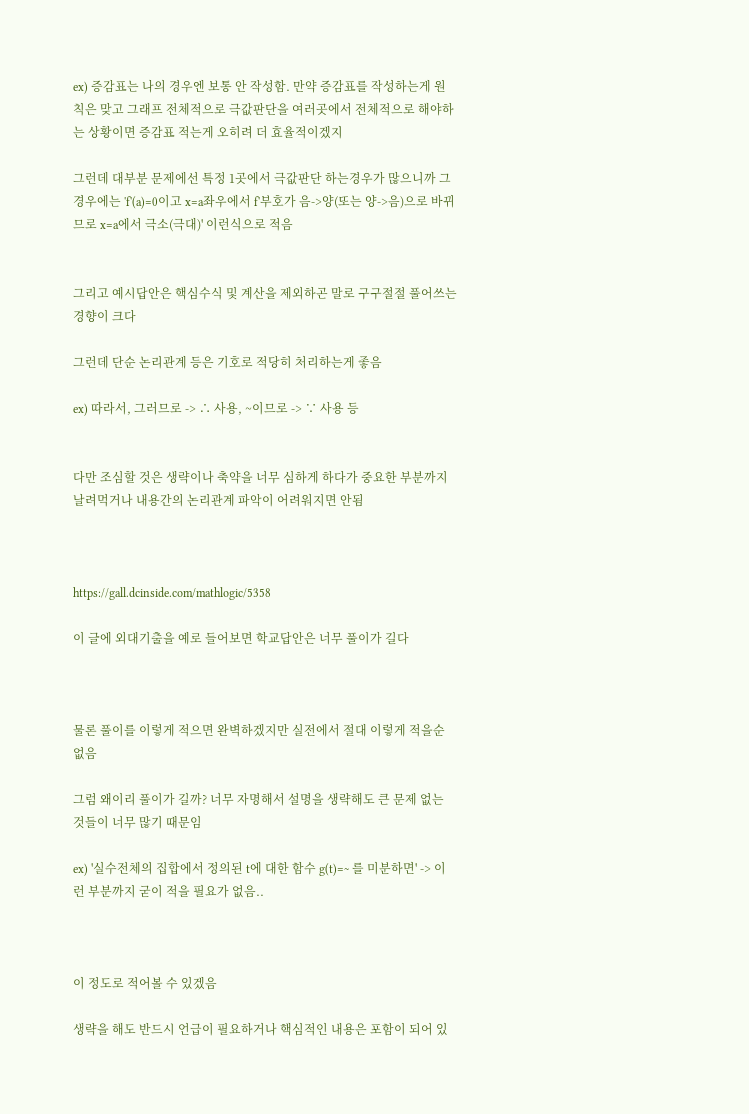ex) 증감표는 나의 경우엔 보통 안 작성함. 만약 증감표를 작성하는게 원칙은 맞고 그래프 전체적으로 극값판단을 여러곳에서 전체적으로 해야하는 상황이면 증감표 적는게 오히려 더 효율적이겠지

그런데 대부분 문제에선 특정 1곳에서 극값판단 하는경우가 많으니까 그경우에는 'f'(a)=0이고 x=a좌우에서 f'부호가 음->양(또는 양->음)으로 바뀌므로 x=a에서 극소(극대)' 이런식으로 적음


그리고 예시답안은 핵심수식 및 계산을 제외하곤 말로 구구절절 풀어쓰는 경향이 크다

그런데 단순 논리관계 등은 기호로 적당히 처리하는게 좋음

ex) 따라서, 그러므로 -> ∴ 사용, ~이므로 -> ∵ 사용 등


다만 조심할 것은 생략이나 축약을 너무 심하게 하다가 중요한 부분까지 날려먹거나 내용간의 논리관계 파악이 어려워지면 안됨



https://gall.dcinside.com/mathlogic/5358

이 글에 외대기출을 예로 들어보면 학교답안은 너무 풀이가 길다



물론 풀이를 이렇게 적으면 완벽하겠지만 실전에서 절대 이렇게 적을순 없음

그럼 왜이리 풀이가 길까? 너무 자명해서 설명을 생략해도 큰 문제 없는 것들이 너무 많기 때문임

ex) '실수전체의 집합에서 정의된 t에 대한 함수 g(t)=~ 를 미분하면' -> 이런 부분까지 굳이 적을 필요가 없음..



이 정도로 적어볼 수 있겠음

생략을 해도 반드시 언급이 필요하거나 핵심적인 내용은 포함이 되어 있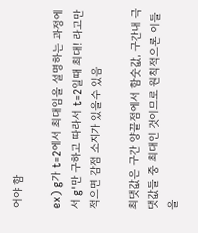어야 함

ex) g가 t=2에서 최대임을 설명하는 과정에서 g'만 구하고 따라서 t=2일때 최대! 라고만 적으면 감점 소지가 있을수 있음

최댓값은 구간 양끝점에서 함숫값, 구간내 극댓값들 중 최대인 것이므로 원칙적으론 이들을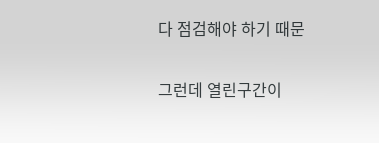다 점검해야 하기 때문

그런데 열린구간이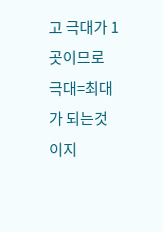고 극대가 1곳이므로 극대=최대 가 되는것이지